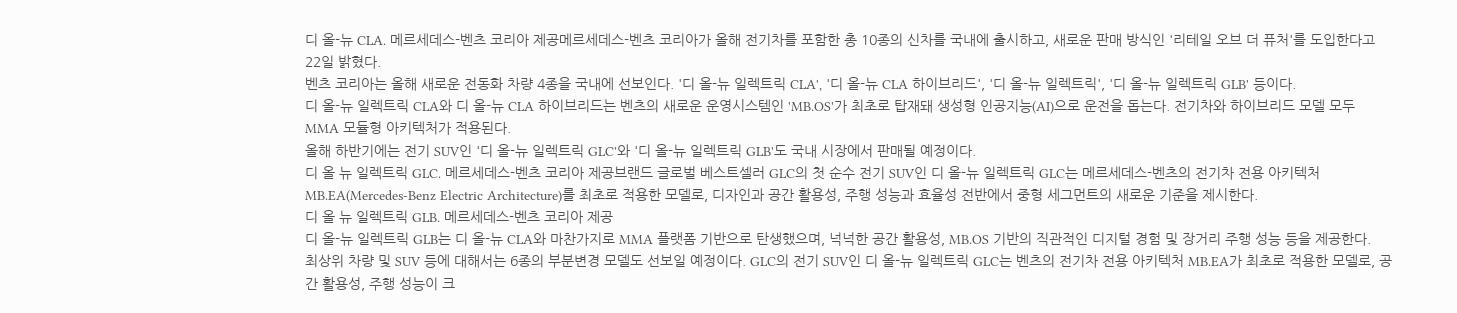디 올-뉴 CLA. 메르세데스-벤츠 코리아 제공메르세데스-벤츠 코리아가 올해 전기차를 포함한 총 10종의 신차를 국내에 출시하고, 새로운 판매 방식인 '리테일 오브 더 퓨처'를 도입한다고 22일 밝혔다.
벤츠 코리아는 올해 새로운 전동화 차량 4종을 국내에 선보인다. '디 올-뉴 일렉트릭 CLA', '디 올-뉴 CLA 하이브리드', '디 올-뉴 일렉트릭', '디 올-뉴 일렉트릭 GLB' 등이다.
디 올-뉴 일렉트릭 CLA와 디 올-뉴 CLA 하이브리드는 벤츠의 새로운 운영시스템인 'MB.OS'가 최초로 탑재돼 생성형 인공지능(AI)으로 운전을 돕는다. 전기차와 하이브리드 모델 모두 MMA 모듈형 아키텍처가 적용된다.
올해 하반기에는 전기 SUV인 '디 올-뉴 일렉트릭 GLC'와 '디 올-뉴 일렉트릭 GLB'도 국내 시장에서 판매될 예정이다.
디 올 뉴 일렉트릭 GLC. 메르세데스-벤츠 코리아 제공브랜드 글로벌 베스트셀러 GLC의 첫 순수 전기 SUV인 디 올-뉴 일렉트릭 GLC는 메르세데스-벤츠의 전기차 전용 아키텍처 MB.EA(Mercedes-Benz Electric Architecture)를 최초로 적용한 모델로, 디자인과 공간 활용성, 주행 성능과 효율성 전반에서 중형 세그먼트의 새로운 기준을 제시한다.
디 올 뉴 일렉트릭 GLB. 메르세데스-벤츠 코리아 제공
디 올-뉴 일렉트릭 GLB는 디 올-뉴 CLA와 마찬가지로 MMA 플랫폼 기반으로 탄생했으며, 넉넉한 공간 활용성, MB.OS 기반의 직관적인 디지털 경험 및 장거리 주행 성능 등을 제공한다.
최상위 차량 및 SUV 등에 대해서는 6종의 부분변경 모델도 선보일 예정이다. GLC의 전기 SUV인 디 올-뉴 일렉트릭 GLC는 벤츠의 전기차 전용 아키텍처 MB.EA가 최초로 적용한 모델로, 공간 활용성, 주행 성능이 크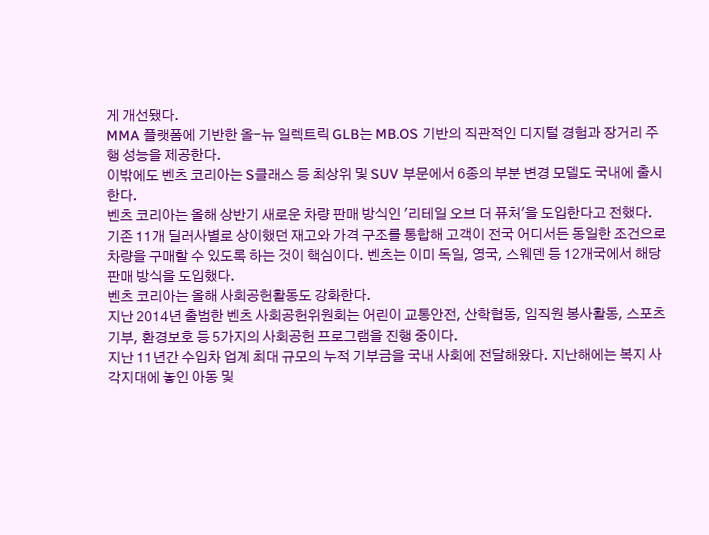게 개선됐다.
MMA 플랫폼에 기반한 올-뉴 일렉트릭 GLB는 MB.OS 기반의 직관적인 디지털 경험과 장거리 주행 성능을 제공한다.
이밖에도 벤츠 코리아는 S클래스 등 최상위 및 SUV 부문에서 6종의 부분 변경 모델도 국내에 출시한다.
벤츠 코리아는 올해 상반기 새로운 차량 판매 방식인 '리테일 오브 더 퓨처'을 도입한다고 전했다.
기존 11개 딜러사별로 상이했던 재고와 가격 구조를 통합해 고객이 전국 어디서든 동일한 조건으로 차량을 구매할 수 있도록 하는 것이 핵심이다. 벤츠는 이미 독일, 영국, 스웨덴 등 12개국에서 해당 판매 방식을 도입했다.
벤츠 코리아는 올해 사회공헌활동도 강화한다.
지난 2014년 출범한 벤츠 사회공헌위원회는 어린이 교통안전, 산학협동, 임직원 봉사활동, 스포츠 기부, 환경보호 등 5가지의 사회공헌 프로그램을 진행 중이다.
지난 11년간 수입차 업계 최대 규모의 누적 기부금을 국내 사회에 전달해왔다. 지난해에는 복지 사각지대에 놓인 아동 및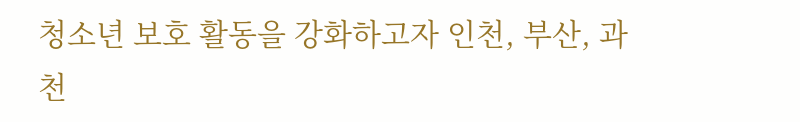청소년 보호 활동을 강화하고자 인천, 부산, 과천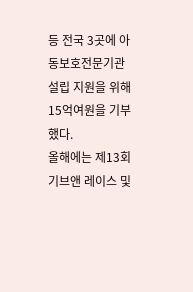등 전국 3곳에 아동보호전문기관 설립 지원을 위해 15억여원을 기부했다.
올해에는 제13회 기브앤 레이스 및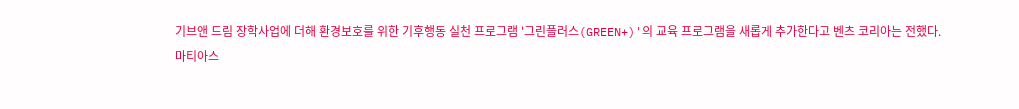기브앤 드림 장학사업에 더해 환경보호를 위한 기후행동 실천 프로그램 '그린플러스(GREEN+)'의 교육 프로그램을 새롭게 추가한다고 벤츠 코리아는 전했다.
마티아스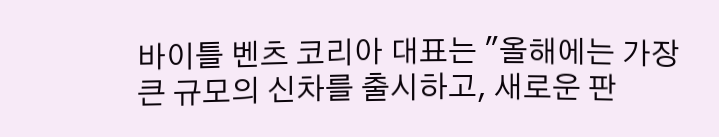바이틀 벤츠 코리아 대표는 "올해에는 가장 큰 규모의 신차를 출시하고, 새로운 판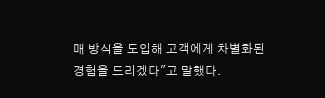매 방식을 도입해 고객에게 차별화된 경험을 드리겠다"고 말했다.